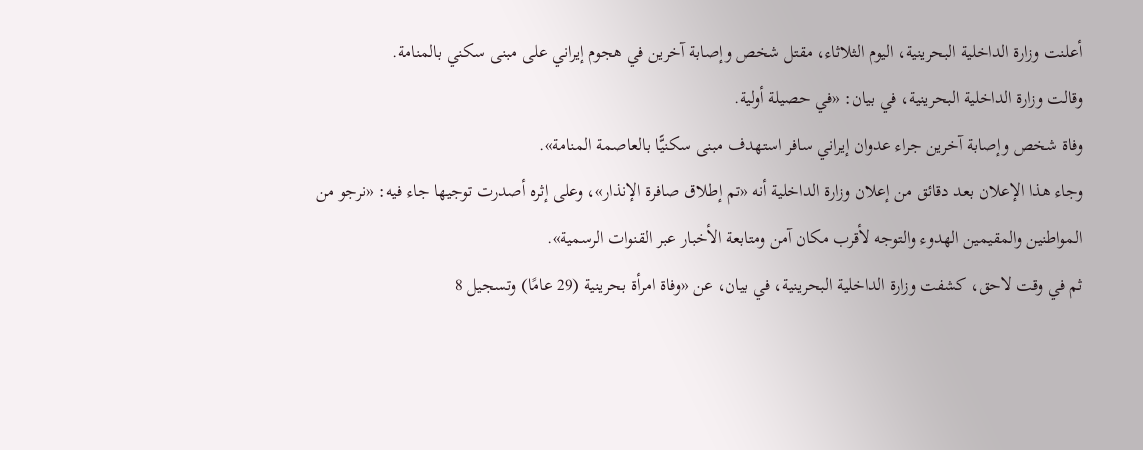أعلنت وزارة الداخلية البحرينية، اليوم الثلاثاء، مقتل شخص وإصابة آخرين في هجوم إيراني على مبنى سكني بالمنامة.
وقالت وزارة الداخلية البحرينية، في بيان: «في حصيلة أولية.
وفاة شخص وإصابة آخرين جراء عدوان إيراني سافر استهدف مبنى سكنيًّا بالعاصمة المنامة».
وجاء هذا الإعلان بعد دقائق من إعلان وزارة الداخلية أنه «تم إطلاق صافرة الإنذار»، وعلى إثره أصدرت توجيها جاء فيه: «نرجو من المواطنين والمقيمين الهدوء والتوجه لأقرب مكان آمن ومتابعة الأخبار عبر القنوات الرسمية».
ثم في وقت لاحق، كشفت وزارة الداخلية البحرينية، في بيان، عن «وفاة امرأة بحرينية (29 عامًا) وتسجيل 8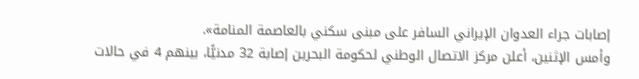إصابات جراء العدوان الإيراني السافر على مبنى سكني بالعاصمة المنامة».
وأمس الإثنين، أعلن مركز الاتصال الوطني لحكومة البحرين إصابة 32 مدنيًّا، بينهم 4 في حالات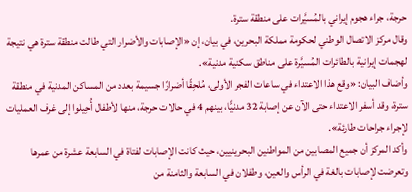حرجة، جراء هجوم إيراني بالمُسيَّرات على منطقة سترة.
وقال مركز الاتصال الوطني لحكومة مملكة البحرين، في بيان، إن «الإصابات والأضرار التي طالت منطقة سترة هي نتيجة لهجمات إيرانية بالطائرات المُسيَّرة على مناطق سكنية مدنية».
وأضاف البيان: «وقع هذا الاعتداء في ساعات الفجر الأولى، مُلحِقًا أضرارًا جسيمة بعدد من المساكن المدنية في منطقة سترة، وقد أسفر الاعتداء حتى الآن عن إصابة 32 مدنيًّا، بينهم 4 في حالات حرجة، منها لأطفال أُحِيلوا إلى غرف العمليات لإجراء جراحات طارئة».
وأكد المركز أن جميع المصابين من المواطنين البحرينيين، حيث كانت الإصابات لفتاة في السابعة عشرة من عمرها وتعرضت لإصابات بالغة في الرأس والعين، وطفلان في السابعة والثامنة من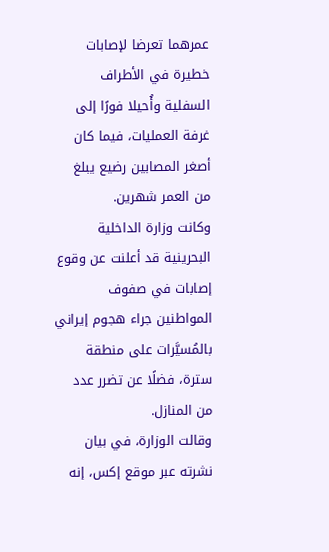عمرهما تعرضا لإصابات خطيرة في الأطراف السفلية وأُحيلا فورًا إلى غرفة العمليات، فيما كان أصغر المصابين رضيع يبلغ من العمر شهرين.
وكانت وزارة الداخلية البحرينية قد أعلنت عن وقوع إصابات في صفوف المواطنين جراء هجوم إيراني بالمُسيَّرات على منطقة سترة، فضلًا عن تضرر عدد من المنازل.
وقالت الوزارة، في بيان نشرته عبر موقع إكس، إنه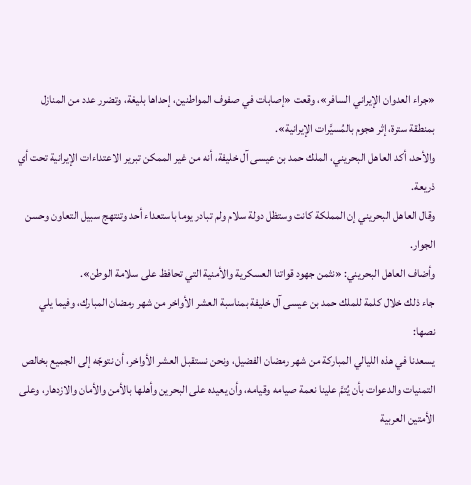«جراء العدوان الإيراني السافر»، وقعت «إصابات في صفوف المواطنين، إحداها بليغة، وتضرر عدد من المنازل بمنطقة سترة، إثر هجوم بالمُسيَّرات الإيرانية».
والأحد، أكد العاهل البحريني، الملك حمد بن عيسى آل خليفة، أنه من غير الممكن تبرير الاعتداءات الإيرانية تحت أي ذريعة.
وقال العاهل البحريني إن المملكة كانت وستظل دولة سلام ولم تبادر يوما باستعداء أحد وتنتهج سبيل التعاون وحسن الجوار.
وأضاف العاهل البحريني: «نثمن جهود قواتنا العسكرية والأمنية التي تحافظ على سلامة الوطن».
جاء ذلك خلال كلمة للملك حمد بن عيسى آل خليفة بمناسبة العشر الأواخر من شهر رمضان المبارك، وفيما يلي نصها:
يسعدنا في هذه الليالي المباركة من شهر رمضان الفضيل، ونحن نستقبل العشر الأواخر، أن نتوجّه إلى الجميع بخالص التمنيات والدعوات بأن يُتمَّ علينا نعمة صيامه وقيامه، وأن يعيده على البحرين وأهلها بالأمن والأمان والازدهار، وعلى الأمتين العربية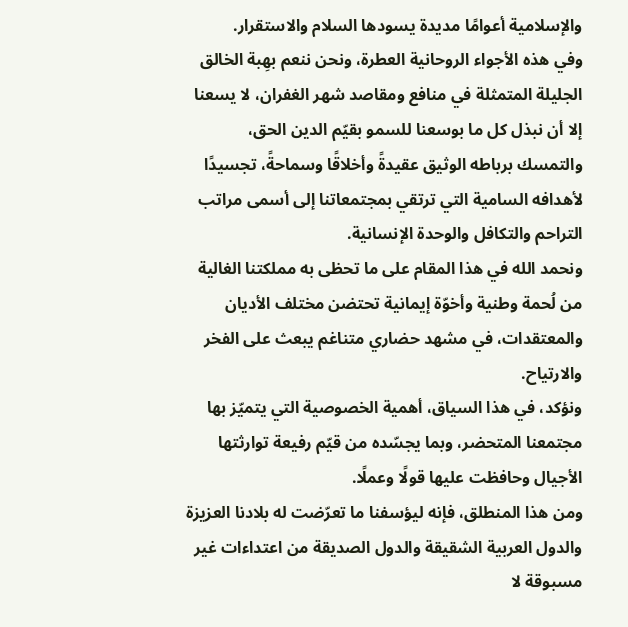والإسلامية أعوامًا مديدة يسودها السلام والاستقرار.
وفي هذه الأجواء الروحانية العطرة، ونحن ننعم بهِبة الخالق الجليلة المتمثلة في منافع ومقاصد شهر الغفران، لا يسعنا إلا أن نبذل كل ما بوسعنا للسمو بقيّم الدين الحق، والتمسك برباطه الوثيق عقيدةً وأخلاقًا وسماحةً، تجسيدًا لأهدافه السامية التي ترتقي بمجتمعاتنا إلى أسمى مراتب التراحم والتكافل والوحدة الإنسانية.
ونحمد الله في هذا المقام على ما تحظى به مملكتنا الغالية من لُحمة وطنية وأخوّة إيمانية تحتضن مختلف الأديان والمعتقدات، في مشهد حضاري متناغم يبعث على الفخر والارتياح.
ونؤكد، في هذا السياق، أهمية الخصوصية التي يتميّز بها مجتمعنا المتحضر، وبما يجسّده من قيّم رفيعة توارثتها الأجيال وحافظت عليها قولًا وعملًا.
ومن هذا المنطلق، فإنه ليؤسفنا ما تعرّضت له بلادنا العزيزة والدول العربية الشقيقة والدول الصديقة من اعتداءات غير مسبوقة لا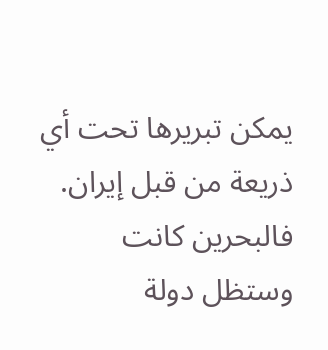يمكن تبريرها تحت أي ذريعة من قبل إيران.
فالبحرين كانت وستظل دولة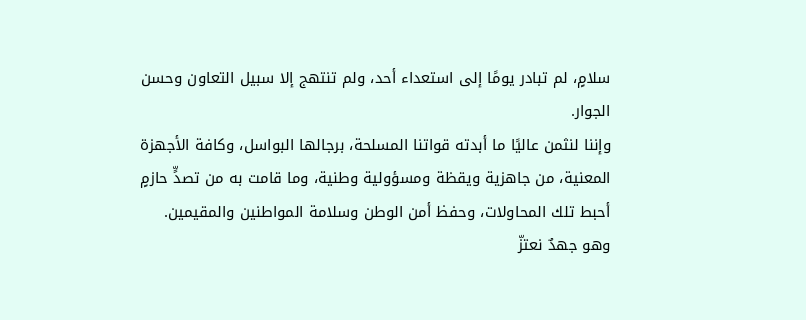سلامٍ، لم تبادر يومًا إلى استعداء أحد، ولم تنتهج إلا سبيل التعاون وحسن الجوار.
وإننا لنثمن عاليًا ما أبدته قواتنا المسلحة، برجالها البواسل، وكافة الأجهزة المعنية، من جاهزية ويقظة ومسؤولية وطنية، وما قامت به من تصدٍّ حازمٍ أحبط تلك المحاولات، وحفظ أمن الوطن وسلامة المواطنين والمقيمين.
وهو جهدٌ نعتزّ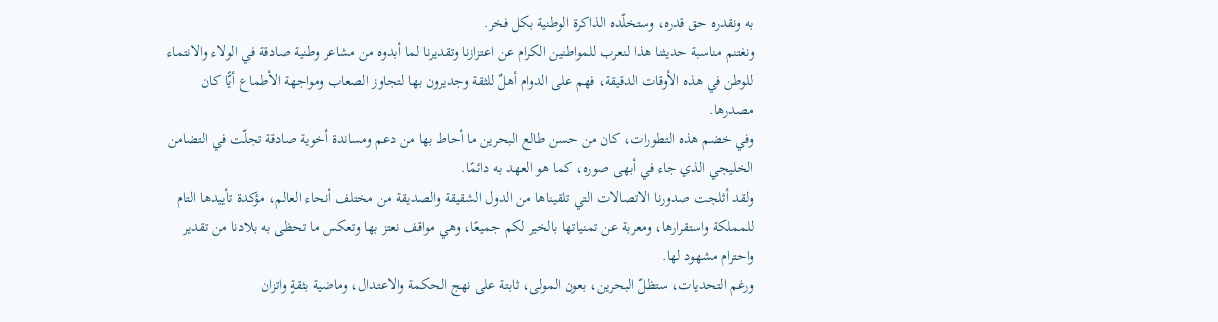به ونقدره حق قدره، وستخلّده الذاكرة الوطنية بكل فخر.
ونغتنم مناسبة حديثنا هذا لنعرب للمواطنين الكرام عن اعتزازنا وتقديرنا لما أبدوه من مشاعر وطنية صادقة في الولاء والانتماء للوطن في هذه الأوقات الدقيقة، فهم على الدوام أهلٌ للثقة وجديرون بها لتجاوز الصعاب ومواجهة الأطماع أيًّا كان مصدرها.
وفي خضم هذه التطورات، كان من حسن طالع البحرين ما أحاط بها من دعم ومساندة أخوية صادقة تجلّت في التضامن الخليجي الذي جاء في أبهى صوره، كما هو العهد به دائمًا.
ولقد أثلجت صدورنا الاتصالات التي تلقيناها من الدول الشقيقة والصديقة من مختلف أنحاء العالم، مؤكدة تأييدها التام للمملكة واستقرارها، ومعربة عن تمنياتها بالخير لكم جميعًا، وهي مواقف نعتز بها وتعكس ما تحظى به بلادنا من تقدير واحترام مشهود لها.
ورغم التحديات، ستظلّ البحرين، بعون المولى، ثابتة على نهج الحكمة والاعتدال، وماضية بثقةٍ واتزان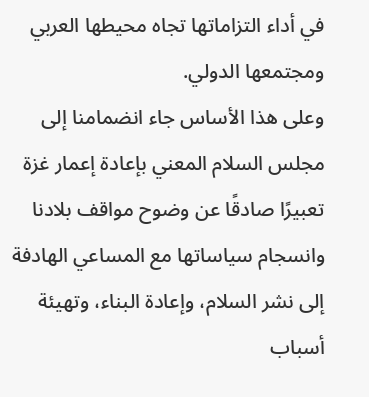في أداء التزاماتها تجاه محيطها العربي ومجتمعها الدولي.
وعلى هذا الأساس جاء انضمامنا إلى مجلس السلام المعني بإعادة إعمار غزة تعبيرًا صادقًا عن وضوح مواقف بلادنا وانسجام سياساتها مع المساعي الهادفة إلى نشر السلام، وإعادة البناء، وتهيئة أسباب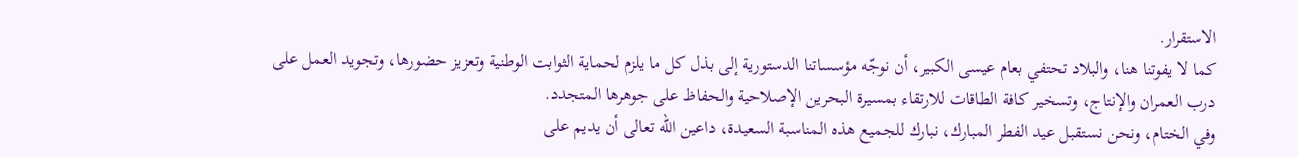الاستقرار.
كما لا يفوتنا هنا، والبلاد تحتفي بعام عيسى الكبير، أن نوجّه مؤسساتنا الدستورية إلى بذل كل ما يلزم لحماية الثوابت الوطنية وتعزيز حضورها، وتجويد العمل على درب العمران والإنتاج، وتسخير كافة الطاقات للارتقاء بمسيرة البحرين الإصلاحية والحفاظ على جوهرها المتجدد.
وفي الختام، ونحن نستقبل عيد الفطر المبارك، نبارك للجميع هذه المناسبة السعيدة، داعين الله تعالى أن يديم على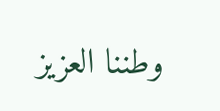وطننا العزيز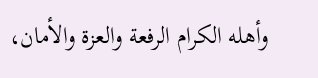وأهله الكرام الرفعة والعزة والأمان،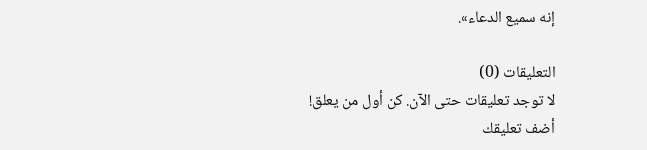إنه سميع الدعاء».

التعليقات (0)
لا توجد تعليقات حتى الآن. كن أول من يعلق!
أضف تعليقك